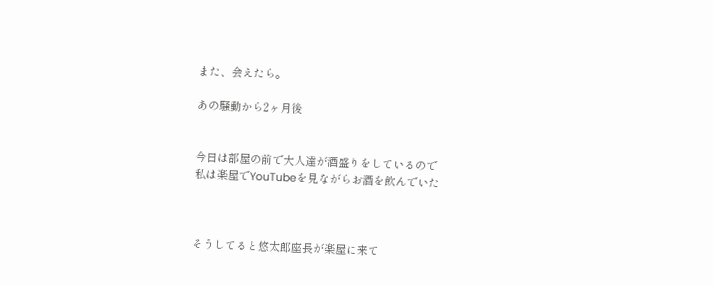また、会えたら。

あの騒動から2ヶ月後


今日は部屋の前で大人達が酒盛りをしているので
私は楽屋でYouTubeを見ながらお酒を飲んでいた



そうしてると悠太郎座長が楽屋に来て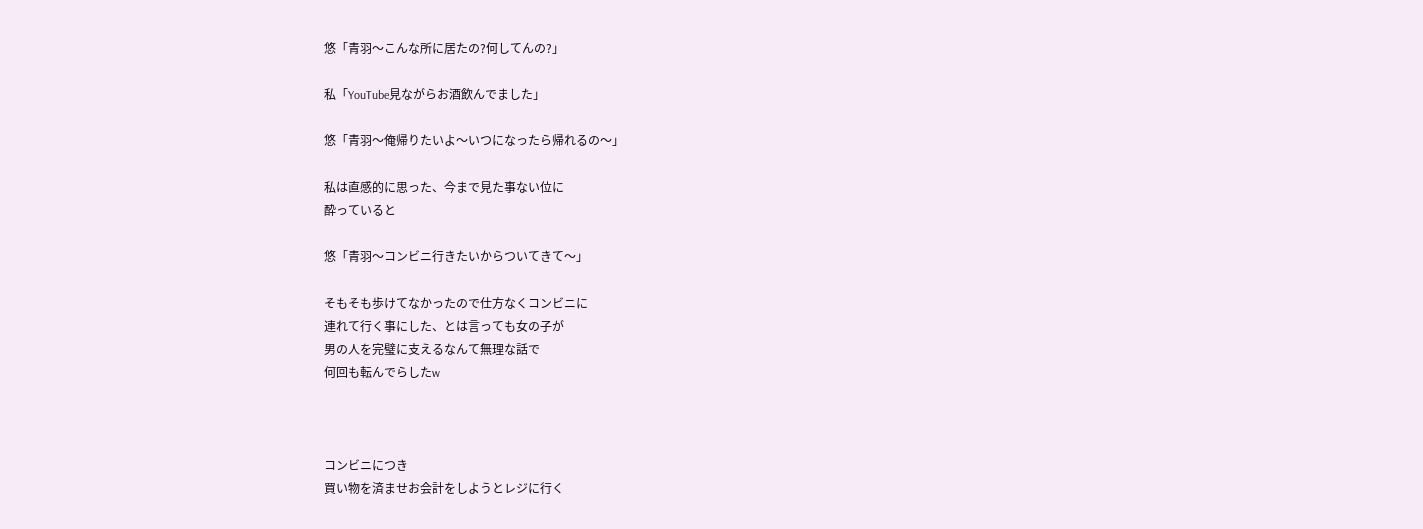悠「青羽〜こんな所に居たの?何してんの?」

私「YouTube見ながらお酒飲んでました」

悠「青羽〜俺帰りたいよ〜いつになったら帰れるの〜」

私は直感的に思った、今まで見た事ない位に
酔っていると

悠「青羽〜コンビニ行きたいからついてきて〜」

そもそも歩けてなかったので仕方なくコンビニに
連れて行く事にした、とは言っても女の子が
男の人を完璧に支えるなんて無理な話で
何回も転んでらしたw



コンビニにつき
買い物を済ませお会計をしようとレジに行く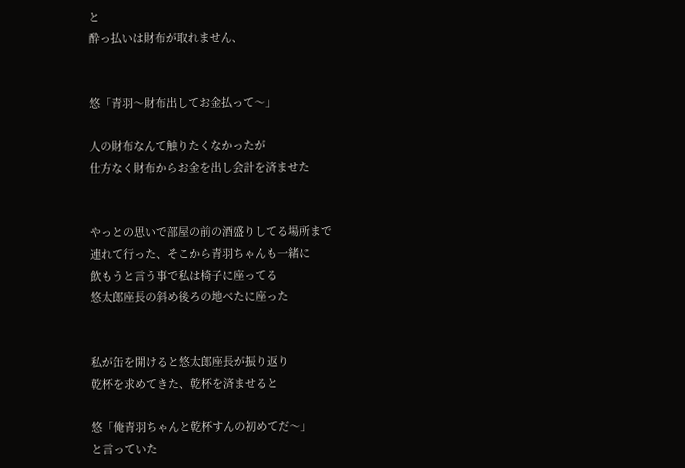と
酔っ払いは財布が取れません、


悠「青羽〜財布出してお金払って〜」

人の財布なんて触りたくなかったが
仕方なく財布からお金を出し会計を済ませた


やっとの思いで部屋の前の酒盛りしてる場所まで
連れて行った、そこから青羽ちゃんも一緒に
飲もうと言う事で私は椅子に座ってる
悠太郎座長の斜め後ろの地べたに座った


私が缶を開けると悠太郎座長が振り返り
乾杯を求めてきた、乾杯を済ませると

悠「俺青羽ちゃんと乾杯すんの初めてだ〜」
と言っていた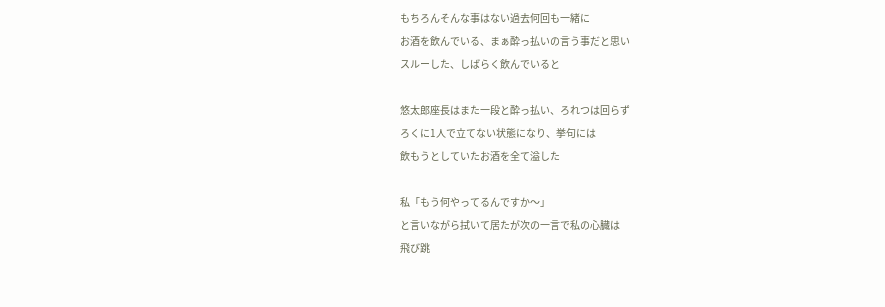もちろんそんな事はない過去何回も一緒に
お酒を飲んでいる、まぁ酔っ払いの言う事だと思い
スルーした、しばらく飲んでいると

悠太郎座長はまた一段と酔っ払い、ろれつは回らず
ろくに1人で立てない状態になり、挙句には
飲もうとしていたお酒を全て溢した

私「もう何やってるんですか〜」
と言いながら拭いて居たが次の一言で私の心臓は
飛び跳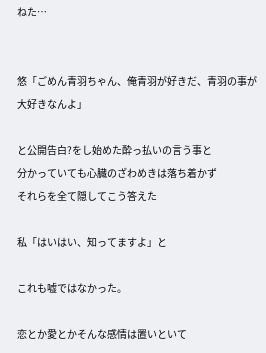ねた…


悠「ごめん青羽ちゃん、俺青羽が好きだ、青羽の事が
大好きなんよ」

と公開告白?をし始めた酔っ払いの言う事と
分かっていても心臓のざわめきは落ち着かず
それらを全て隠してこう答えた

私「はいはい、知ってますよ」と

これも嘘ではなかった。

恋とか愛とかそんな感情は置いといて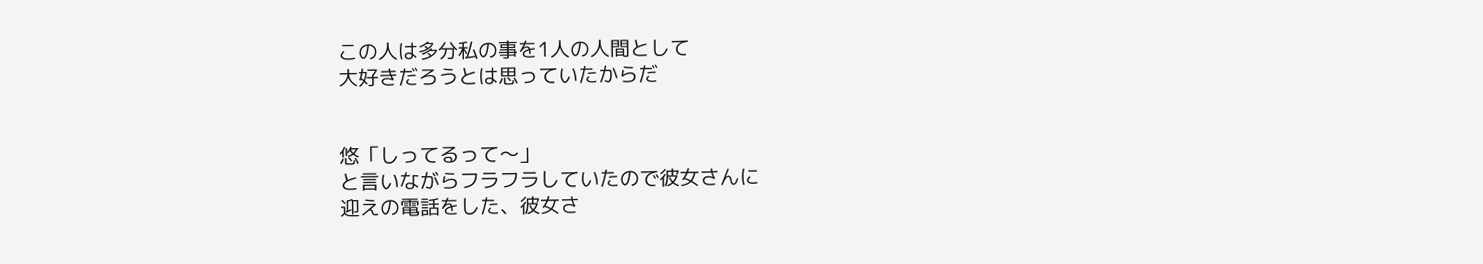この人は多分私の事を1人の人間として
大好きだろうとは思っていたからだ


悠「しってるって〜」
と言いながらフラフラしていたので彼女さんに
迎えの電話をした、彼女さ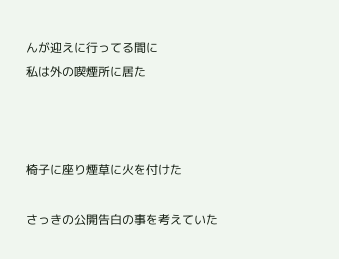んが迎えに行ってる間に
私は外の喫煙所に居た



椅子に座り煙草に火を付けた

さっきの公開告白の事を考えていた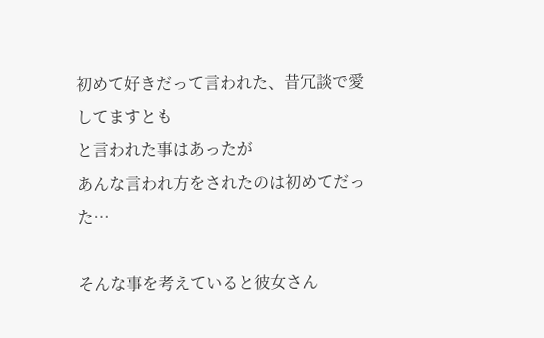初めて好きだって言われた、昔冗談で愛してますとも
と言われた事はあったが
あんな言われ方をされたのは初めてだった…

そんな事を考えていると彼女さん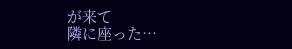が来て
隣に座った…